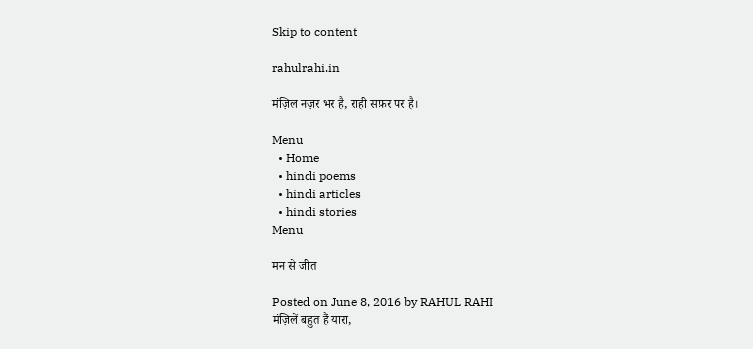Skip to content

rahulrahi.in

मंज़िल नज़र भर है, राही सफ़र पर है।

Menu
  • Home
  • hindi poems
  • hindi articles
  • hindi stories
Menu

मन से जीत

Posted on June 8, 2016 by RAHUL RAHI
मंज़िलें बहुत हैं यारा,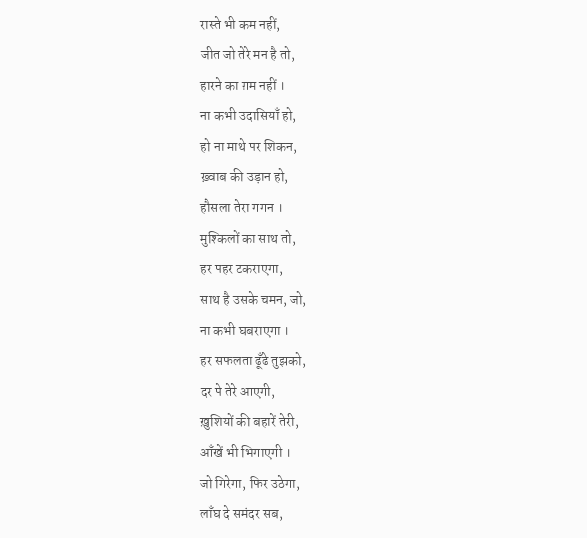रास्ते भी कम नहीं,
जीत जो तेरे मन है तो,
हारने का ग़म नहीं ।
ना कभी उदासियाँ हो,
हो ना माथे पर शिकन,
ख़्वाब की उड़ान हो,
हौसला तेरा गगन ।
मुश्किलों का साथ तो,
हर पहर टकराएगा,
साथ है उसके चमन, जो,
ना कभी घबराएगा ।
हर सफलता ढूँढे तुझको,
दर पे तेरे आएगी,
ख़ुशियों की बहारें तेरी,
आँखें भी भिगाएगी ।
जो गिरेगा, फिर उठेगा,
लाँघ दे समंदर सब,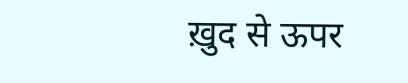ख़ुद से ऊपर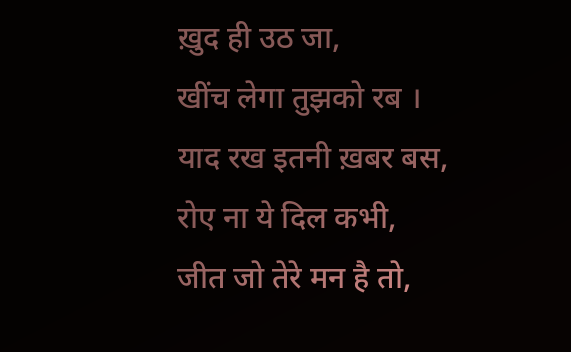ख़ुद ही उठ जा,
खींच लेगा तुझको रब ।
याद रख इतनी ख़बर बस,
रोए ना ये दिल कभी,
जीत जो तेरे मन है तो,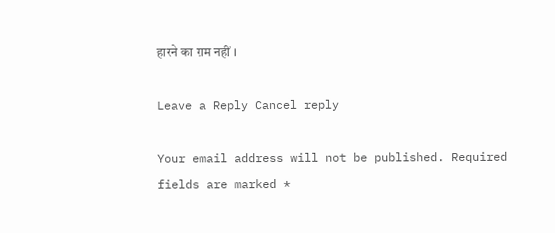हारने का ग़म नहीं ।

Leave a Reply Cancel reply

Your email address will not be published. Required fields are marked *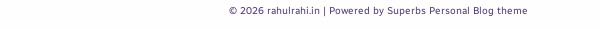© 2026 rahulrahi.in | Powered by Superbs Personal Blog theme